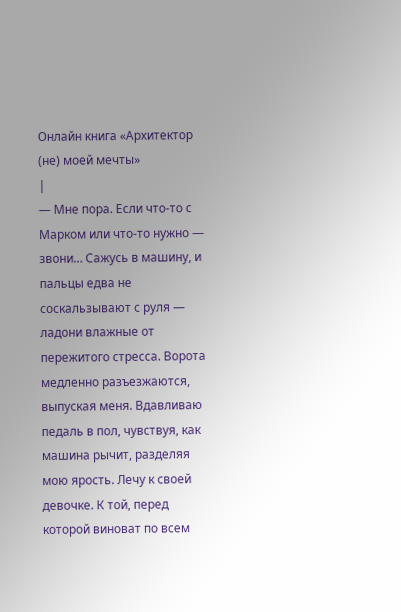Онлайн книга «Архитектор (не) моей мечты»
|
— Мне пора. Если что-то с Марком или что-то нужно — звони… Сажусь в машину, и пальцы едва не соскальзывают с руля — ладони влажные от пережитого стресса. Ворота медленно разъезжаются, выпуская меня. Вдавливаю педаль в пол, чувствуя, как машина рычит, разделяя мою ярость. Лечу к своей девочке. К той, перед которой виноват по всем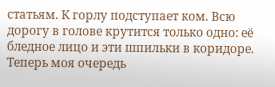статьям. К горлу подступает ком. Всю дорогу в голове крутится только одно: её бледное лицо и эти шпильки в коридоре. Теперь моя очередь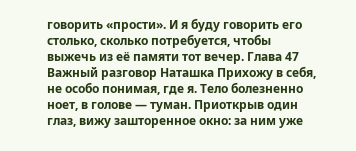говорить «прости». И я буду говорить его столько, сколько потребуется, чтобы выжечь из её памяти тот вечер. Глава 47 Важный разговор Наташка Прихожу в себя, не особо понимая, где я. Тело болезненно ноет, в голове — туман. Приоткрыв один глаз, вижу зашторенное окно: за ним уже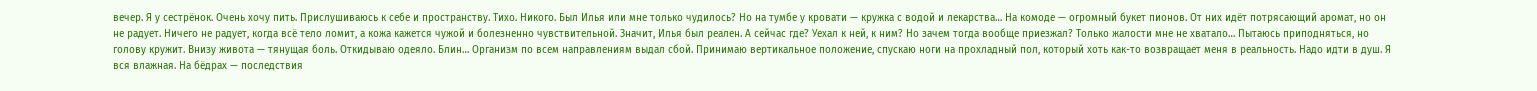вечер. Я у сестрёнок. Очень хочу пить. Прислушиваюсь к себе и пространству. Тихо. Никого. Был Илья или мне только чудилось? Но на тумбе у кровати — кружка с водой и лекарства… На комоде — огромный букет пионов. От них идёт потрясающий аромат, но он не радует. Ничего не радует, когда всё тело ломит, а кожа кажется чужой и болезненно чувствительной. Значит, Илья был реален. А сейчас где? Уехал к ней, к ним? Но зачем тогда вообще приезжал? Только жалости мне не хватало… Пытаюсь приподняться, но голову кружит. Внизу живота — тянущая боль. Откидываю одеяло. Блин… Организм по всем направлениям выдал сбой. Принимаю вертикальное положение, спускаю ноги на прохладный пол, который хоть как-то возвращает меня в реальность. Надо идти в душ. Я вся влажная. На бёдрах — последствия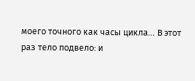моего точного как часы цикла… В этот раз тело подвело: и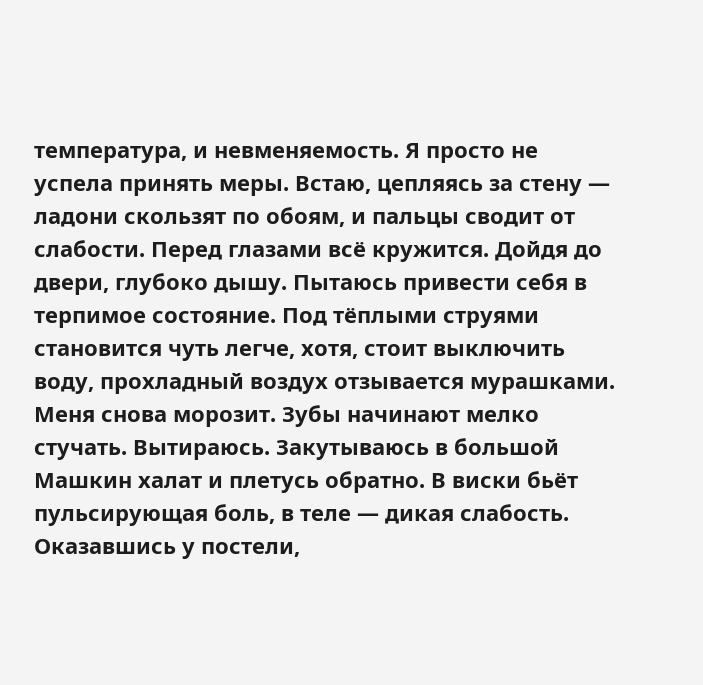температура, и невменяемость. Я просто не успела принять меры. Встаю, цепляясь за стену — ладони скользят по обоям, и пальцы сводит от слабости. Перед глазами всё кружится. Дойдя до двери, глубоко дышу. Пытаюсь привести себя в терпимое состояние. Под тёплыми струями становится чуть легче, хотя, стоит выключить воду, прохладный воздух отзывается мурашками. Меня снова морозит. Зубы начинают мелко стучать. Вытираюсь. Закутываюсь в большой Машкин халат и плетусь обратно. В виски бьёт пульсирующая боль, в теле — дикая слабость. Оказавшись у постели,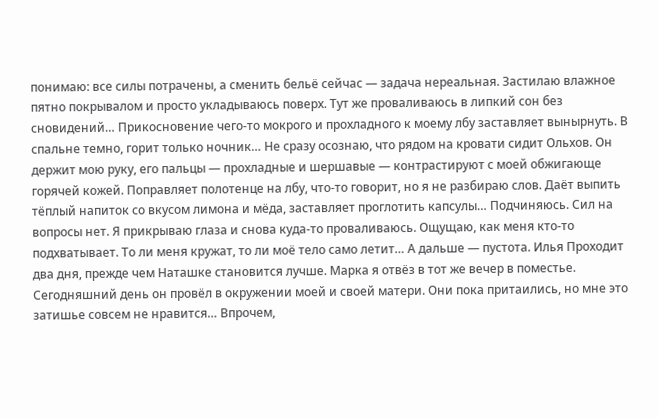понимаю: все силы потрачены, а сменить бельё сейчас — задача нереальная. Застилаю влажное пятно покрывалом и просто укладываюсь поверх. Тут же проваливаюсь в липкий сон без сновидений… Прикосновение чего-то мокрого и прохладного к моему лбу заставляет вынырнуть. В спальне темно, горит только ночник… Не сразу осознаю, что рядом на кровати сидит Ольхов. Он держит мою руку, его пальцы — прохладные и шершавые — контрастируют с моей обжигающе горячей кожей. Поправляет полотенце на лбу, что-то говорит, но я не разбираю слов. Даёт выпить тёплый напиток со вкусом лимона и мёда, заставляет проглотить капсулы… Подчиняюсь. Сил на вопросы нет. Я прикрываю глаза и снова куда-то проваливаюсь. Ощущаю, как меня кто-то подхватывает. То ли меня кружат, то ли моё тело само летит… А дальше — пустота. Илья Проходит два дня, прежде чем Наташке становится лучше. Марка я отвёз в тот же вечер в поместье. Сегодняшний день он провёл в окружении моей и своей матери. Они пока притаились, но мне это затишье совсем не нравится… Впрочем,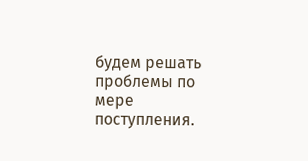будем решать проблемы по мере поступления.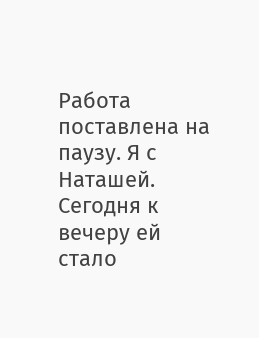Работа поставлена на паузу. Я с Наташей. Сегодня к вечеру ей стало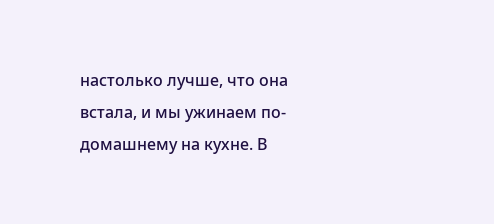настолько лучше, что она встала, и мы ужинаем по-домашнему на кухне. В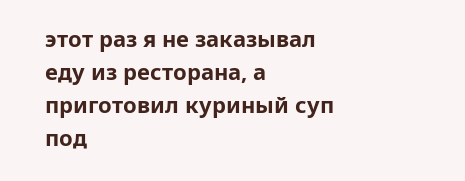этот раз я не заказывал еду из ресторана, а приготовил куриный суп под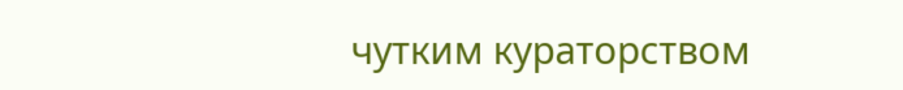чутким кураторством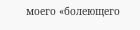моего «болеющего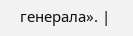генерала». |